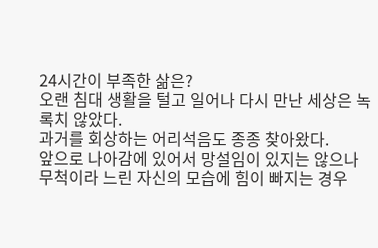24시간이 부족한 삶은?
오랜 침대 생활을 털고 일어나 다시 만난 세상은 녹록치 않았다.
과거를 회상하는 어리석음도 종종 찾아왔다.
앞으로 나아감에 있어서 망설임이 있지는 않으나
무척이라 느린 자신의 모습에 힘이 빠지는 경우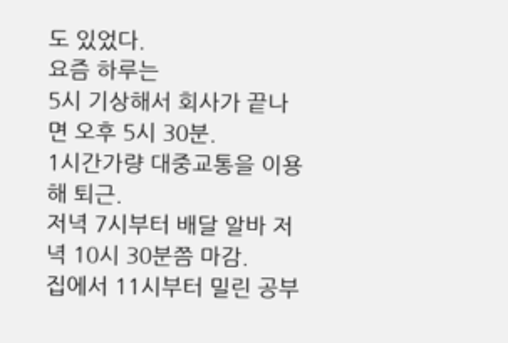도 있었다.
요즘 하루는
5시 기상해서 회사가 끝나면 오후 5시 30분.
1시간가량 대중교통을 이용해 퇴근.
저녁 7시부터 배달 알바 저녁 10시 30분쯤 마감.
집에서 11시부터 밀린 공부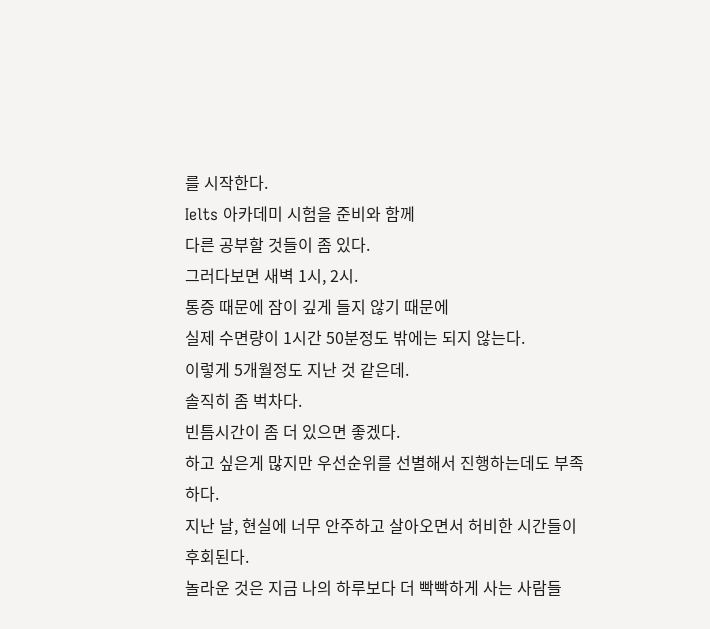를 시작한다.
Ielts 아카데미 시험을 준비와 함께
다른 공부할 것들이 좀 있다.
그러다보면 새벽 1시, 2시.
통증 때문에 잠이 깊게 들지 않기 때문에
실제 수면량이 1시간 50분정도 밖에는 되지 않는다.
이렇게 5개월정도 지난 것 같은데.
솔직히 좀 벅차다.
빈틈시간이 좀 더 있으면 좋겠다.
하고 싶은게 많지만 우선순위를 선별해서 진행하는데도 부족하다.
지난 날, 현실에 너무 안주하고 살아오면서 허비한 시간들이 후회된다.
놀라운 것은 지금 나의 하루보다 더 빡빡하게 사는 사람들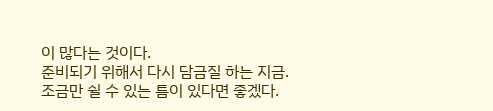이 많다는 것이다.
준비되기 위해서 다시 담금질 하는 지금.
조금만 쉴 수 있는 틈이 있다면 좋겠다.